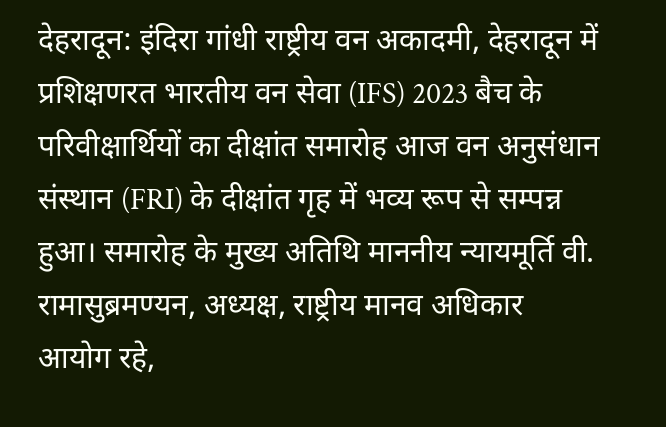देहरादून: इंदिरा गांधी राष्ट्रीय वन अकादमी, देहरादून में प्रशिक्षणरत भारतीय वन सेवा (IFS) 2023 बैच के परिवीक्षार्थियों का दीक्षांत समारोह आज वन अनुसंधान संस्थान (FRI) के दीक्षांत गृह में भव्य रूप से सम्पन्न हुआ। समारोह के मुख्य अतिथि माननीय न्यायमूर्ति वी. रामासुब्रमण्यन, अध्यक्ष, राष्ट्रीय मानव अधिकार आयोग रहे,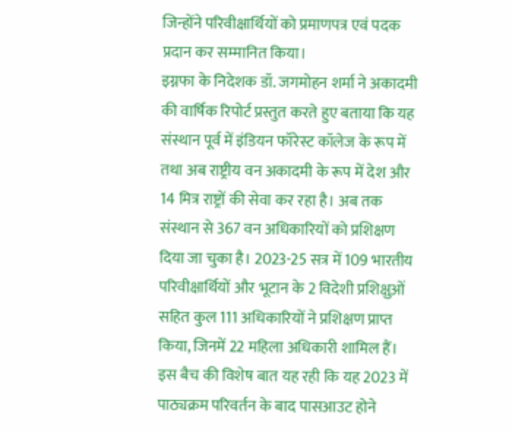जिन्होंने परिवीक्षार्थियों को प्रमाणपत्र एवं पदक प्रदान कर सम्मानित किया।
इग्नफा के निदेशक डॉ. जगमोहन शर्मा ने अकादमी की वार्षिक रिपोर्ट प्रस्तुत करते हुए बताया कि यह संस्थान पूर्व में इंडियन फॉरेस्ट कॉलेज के रूप में तथा अब राष्ट्रीय वन अकादमी के रूप में देश और 14 मित्र राष्ट्रों की सेवा कर रहा है। अब तक संस्थान से 367 वन अधिकारियों को प्रशिक्षण दिया जा चुका है। 2023-25 सत्र में 109 भारतीय परिवीक्षार्थियों और भूटान के 2 विदेशी प्रशिक्षुओं सहित कुल 111 अधिकारियों ने प्रशिक्षण प्राप्त किया, जिनमें 22 महिला अधिकारी शामिल हैं।
इस बैच की विशेष बात यह रही कि यह 2023 में पाठ्यक्रम परिवर्तन के बाद पासआउट होने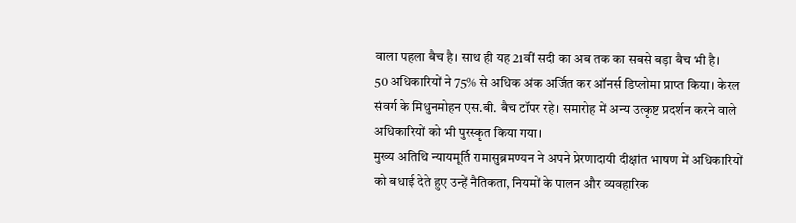वाला पहला बैच है। साथ ही यह 21वीं सदी का अब तक का सबसे बड़ा बैच भी है।
50 अधिकारियों ने 75% से अधिक अंक अर्जित कर ऑनर्स डिप्लोमा प्राप्त किया। केरल संवर्ग के मिधुनमोहन एस.बी. बैच टॉपर रहे। समारोह में अन्य उत्कृष्ट प्रदर्शन करने वाले अधिकारियों को भी पुरस्कृत किया गया।
मुख्य अतिथि न्यायमूर्ति रामासुब्रमण्यन ने अपने प्रेरणादायी दीक्षांत भाषण में अधिकारियों को बधाई देते हुए उन्हें नैतिकता, नियमों के पालन और व्यवहारिक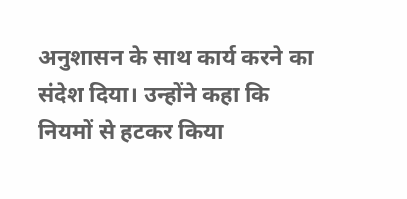अनुशासन के साथ कार्य करने का संदेश दिया। उन्होंने कहा कि नियमों से हटकर किया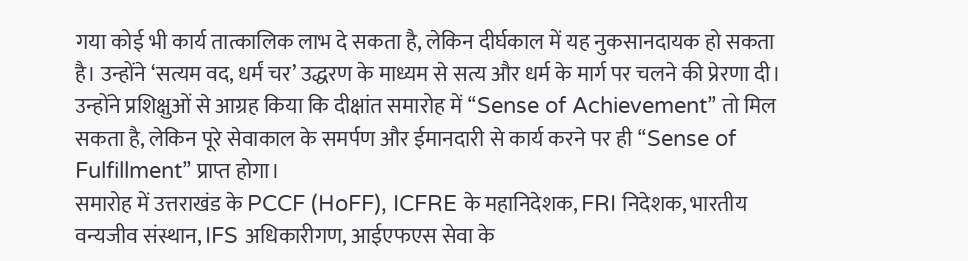गया कोई भी कार्य तात्कालिक लाभ दे सकता है, लेकिन दीर्घकाल में यह नुकसानदायक हो सकता है। उन्होंने ‘सत्यम वद, धर्मं चर’ उद्धरण के माध्यम से सत्य और धर्म के मार्ग पर चलने की प्रेरणा दी। उन्होंने प्रशिक्षुओं से आग्रह किया कि दीक्षांत समारोह में “Sense of Achievement” तो मिल सकता है, लेकिन पूरे सेवाकाल के समर्पण और ईमानदारी से कार्य करने पर ही “Sense of Fulfillment” प्राप्त होगा।
समारोह में उत्तराखंड के PCCF (HoFF), ICFRE के महानिदेशक, FRI निदेशक, भारतीय वन्यजीव संस्थान, IFS अधिकारीगण, आईएफएस सेवा के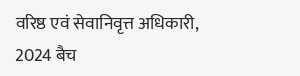वरिष्ठ एवं सेवानिवृत्त अधिकारी, 2024 बैच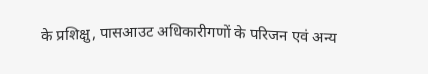के प्रशिक्षु, पासआउट अधिकारीगणों के परिजन एवं अन्य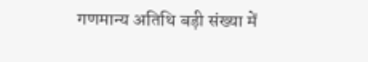गणमान्य अतिथि बड़ी संख्या में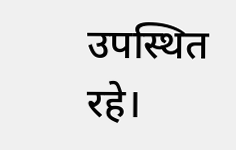उपस्थित रहे।